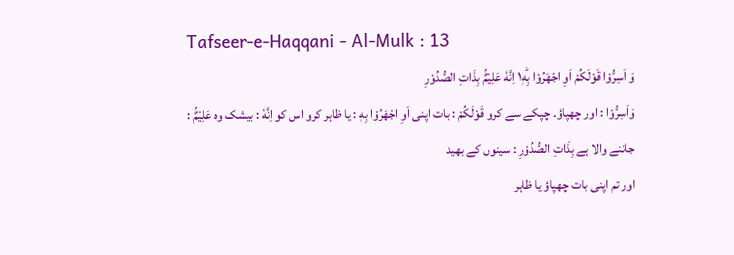Tafseer-e-Haqqani - Al-Mulk : 13
وَ اَسِرُّوْا قَوْلَكُمْ اَوِ اجْهَرُوْا بِهٖ١ؕ اِنَّهٗ عَلِیْمٌۢ بِذَاتِ الصُّدُوْرِ
وَاَسِرُّوْا : اور چھپاؤ۔ چپکے سے کرو قَوْلَكُمْ : بات اپنی اَوِ اجْهَرُوْا بِهٖ : یا ظاہر کرو اس کو اِنَّهٗ : بیشک وہ عَلِيْمٌۢ : جاننے والا ہے بِذَاتِ الصُّدُوْرِ : سینوں کے بھید
اور تم اپنی بات چھپاؤ یا ظاہر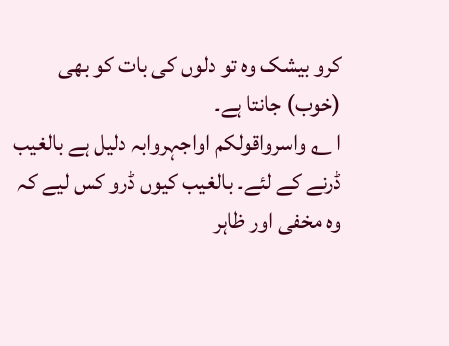کرو بیشک وہ تو دلوں کی بات کو بھی (خوب) جانتا ہے۔
ا ؎ واسرواقولکم اواجہروابہ دلیل ہے بالغیب ڈرنے کے لئے۔ بالغیب کیوں ڈرو کس لیے کہ وہ مخفی اور ظاہر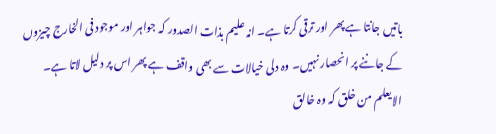باتیں جانتا ہے پھر اور ترقی کرتا ہے۔ انہ علیم بذات الصدور کہ جواہر اور موجود فی الخارج چیزوں کے جاننے پر انحصار نہیں۔ وہ دلی خیالات سے بھی واقف ہے پھر اس پر دلیل لاتا ہے۔ الایعلم من خلق کہ وہ خالق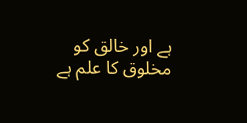ہے اور خالق کو مخلوق کا علم ہے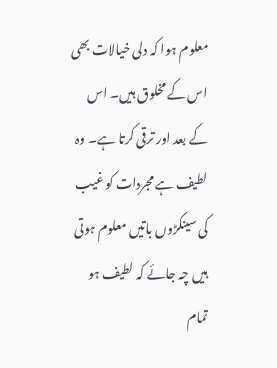معلوم ہوا کہ دلی خیالات بھی اس کے مخلوق ہیں۔ اس کے بعد اور ترقی کرتا ہے۔ وہ لطیف ہے مجردات کو غیب کی سینکڑوں باتیں معلوم ہوتی ہیں چہ جائے کہ لطیف ہو تمام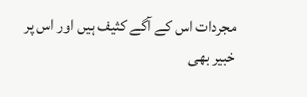مجردات اس کے آگے کثیف ہیں اور اس پر خبیر بھی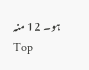ہو۔ 12 منہ
Top